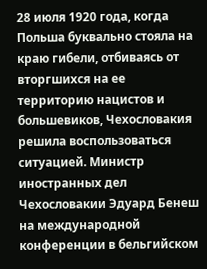28 июля 1920 года, когда Польша буквально стояла на краю гибели, отбиваясь от вторгшихся на ее территорию нацистов и большевиков, Чехословакия решила воспользоваться ситуацией. Министр иностранных дел Чехословакии Эдуард Бенеш на международной конференции в бельгийском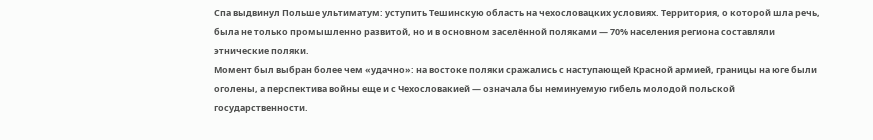Спа выдвинул Польше ультиматум: уступить Тешинскую область на чехословацких условиях. Территория, о которой шла речь, была не только промышленно развитой, но и в основном заселённой поляками — 70% населения региона составляли этнические поляки.
Момент был выбран более чем «удачно»: на востоке поляки сражались с наступающей Красной армией, границы на юге были оголены, а перспектива войны еще и с Чехословакией — означала бы неминуемую гибель молодой польской государственности.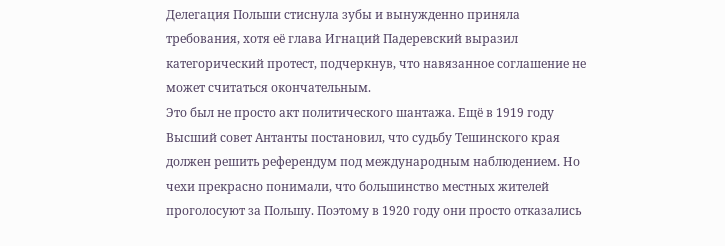Делегация Польши стиснула зубы и вынужденно приняла требования, хотя её глава Игнаций Падеревский выразил категорический протест, подчеркнув, что навязанное соглашение не может считаться окончательным.
Это был не просто акт политического шантажа. Ещё в 1919 году Высший совет Антанты постановил, что судьбу Тешинского края должен решить референдум под международным наблюдением. Но чехи прекрасно понимали, что большинство местных жителей проголосуют за Польшу. Поэтому в 1920 году они просто отказались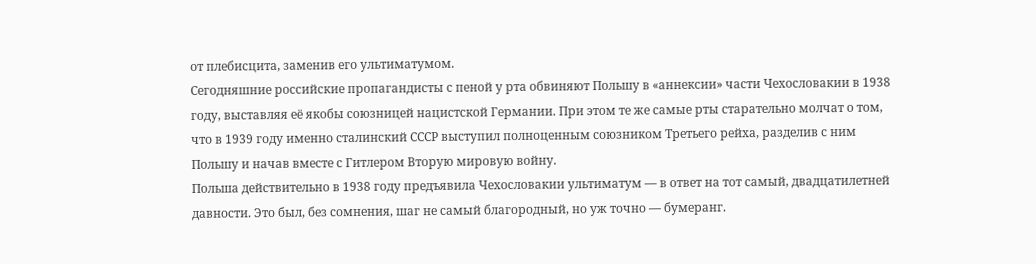от плебисцита, заменив его ультиматумом.
Сегодняшние российские пропагандисты с пеной у рта обвиняют Польшу в «аннексии» части Чехословакии в 1938 году, выставляя её якобы союзницей нацистской Германии. При этом те же самые рты старательно молчат о том, что в 1939 году именно сталинский СССР выступил полноценным союзником Третьего рейха, разделив с ним Польшу и начав вместе с Гитлером Вторую мировую войну.
Польша действительно в 1938 году предъявила Чехословакии ультиматум — в ответ на тот самый, двадцатилетней давности. Это был, без сомнения, шаг не самый благородный, но уж точно — бумеранг.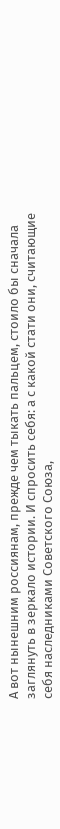А вот нынешним россиянам, прежде чем тыкать пальцем, стоило бы сначала заглянуть в зеркало истории. И спросить себя: а с какой стати они, считающие себя наследниками Советского Союза,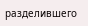разделившего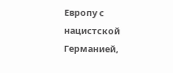Европу с нацистской Германией,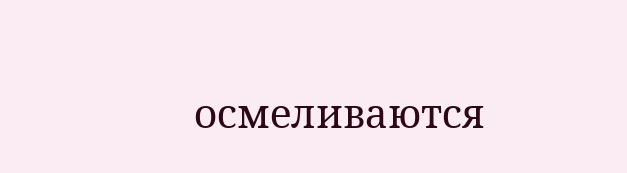осмеливаются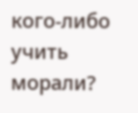кого-либо учить морали?